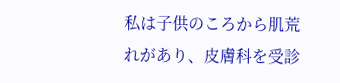私は子供のころから肌荒れがあり、皮膚科を受診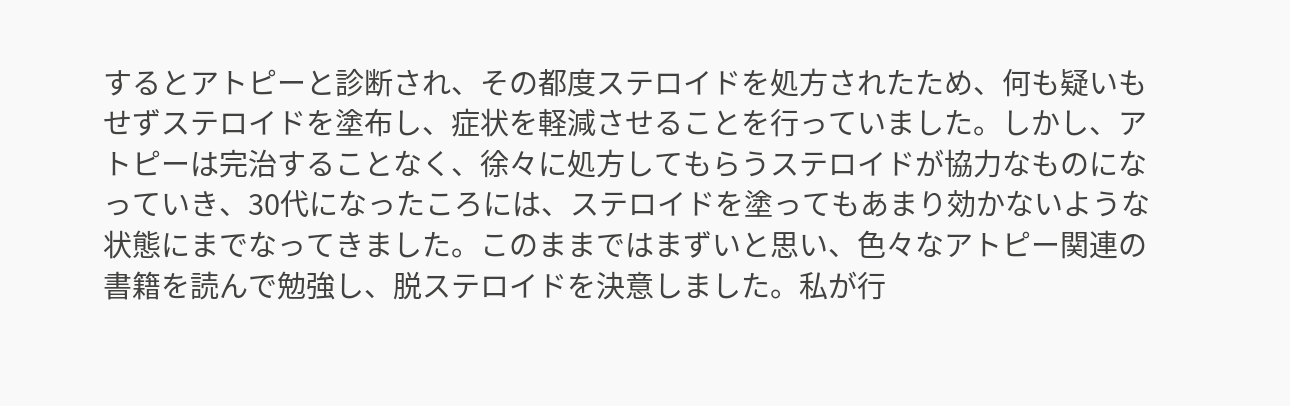するとアトピーと診断され、その都度ステロイドを処方されたため、何も疑いもせずステロイドを塗布し、症状を軽減させることを行っていました。しかし、アトピーは完治することなく、徐々に処方してもらうステロイドが協力なものになっていき、30代になったころには、ステロイドを塗ってもあまり効かないような状態にまでなってきました。このままではまずいと思い、色々なアトピー関連の書籍を読んで勉強し、脱ステロイドを決意しました。私が行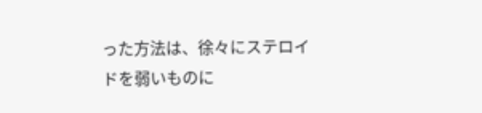った方法は、徐々にステロイドを弱いものに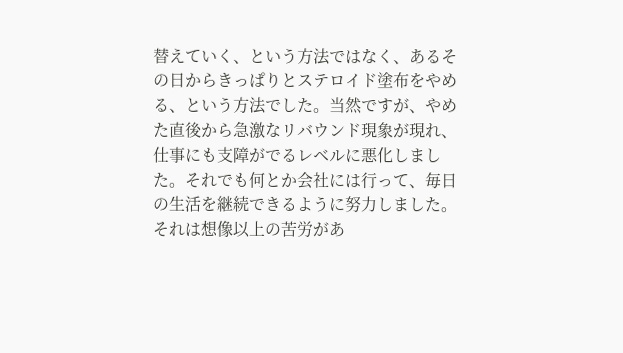替えていく、という方法ではなく、あるその日からきっぱりとステロイド塗布をやめる、という方法でした。当然ですが、やめた直後から急激なリバウンド現象が現れ、仕事にも支障がでるレベルに悪化しました。それでも何とか会社には行って、毎日の生活を継続できるように努力しました。それは想像以上の苦労があ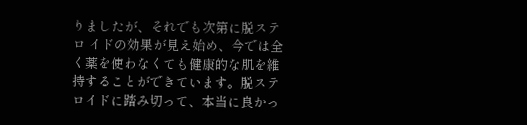りましたが、それでも次第に脱ステロ イドの効果が見え始め、今では全く薬を使わなくても健康的な肌を維持することができています。脱ステロイドに踏み切って、本当に良かっ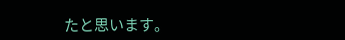たと思います。